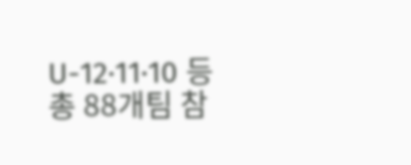U-12·11·10 등 총 88개팀 참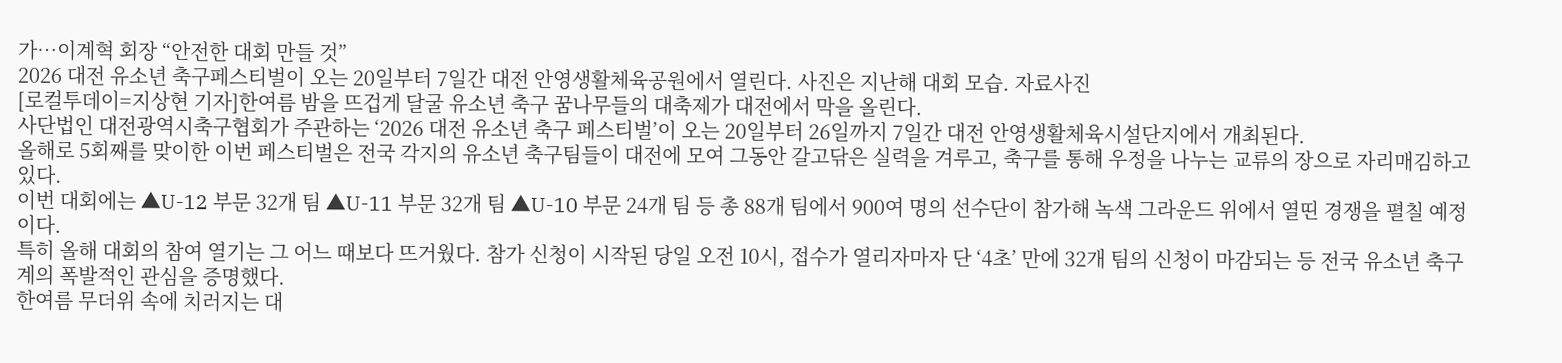가…이계혁 회장 “안전한 대회 만들 것”
2026 대전 유소년 축구페스티벌이 오는 20일부터 7일간 대전 안영생활체육공원에서 열린다. 사진은 지난해 대회 모습. 자료사진
[로컬투데이=지상현 기자]한여름 밤을 뜨겁게 달굴 유소년 축구 꿈나무들의 대축제가 대전에서 막을 올린다.
사단법인 대전광역시축구협회가 주관하는 ‘2026 대전 유소년 축구 페스티벌’이 오는 20일부터 26일까지 7일간 대전 안영생활체육시설단지에서 개최된다.
올해로 5회째를 맞이한 이번 페스티벌은 전국 각지의 유소년 축구팀들이 대전에 모여 그동안 갈고닦은 실력을 겨루고, 축구를 통해 우정을 나누는 교류의 장으로 자리매김하고 있다.
이번 대회에는 ▲U-12 부문 32개 팀 ▲U-11 부문 32개 팀 ▲U-10 부문 24개 팀 등 총 88개 팀에서 900여 명의 선수단이 참가해 녹색 그라운드 위에서 열띤 경쟁을 펼칠 예정이다.
특히 올해 대회의 참여 열기는 그 어느 때보다 뜨거웠다. 참가 신청이 시작된 당일 오전 10시, 접수가 열리자마자 단 ‘4초’ 만에 32개 팀의 신청이 마감되는 등 전국 유소년 축구계의 폭발적인 관심을 증명했다.
한여름 무더위 속에 치러지는 대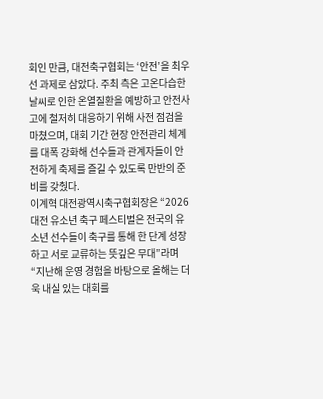회인 만큼, 대전축구협회는 ‘안전’을 최우선 과제로 삼았다. 주최 측은 고온다습한 날씨로 인한 온열질환을 예방하고 안전사고에 철저히 대응하기 위해 사전 점검을 마쳤으며, 대회 기간 현장 안전관리 체계를 대폭 강화해 선수들과 관계자들이 안전하게 축제를 즐길 수 있도록 만반의 준비를 갖췄다.
이계혁 대전광역시축구협회장은 “2026 대전 유소년 축구 페스티벌은 전국의 유소년 선수들이 축구를 통해 한 단계 성장하고 서로 교류하는 뜻깊은 무대”라며 “지난해 운영 경험을 바탕으로 올해는 더욱 내실 있는 대회를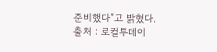준비했다”고 밝혔다.
출처 : 로컬투데이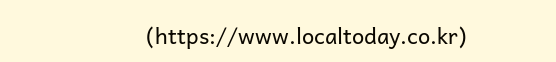(https://www.localtoday.co.kr)